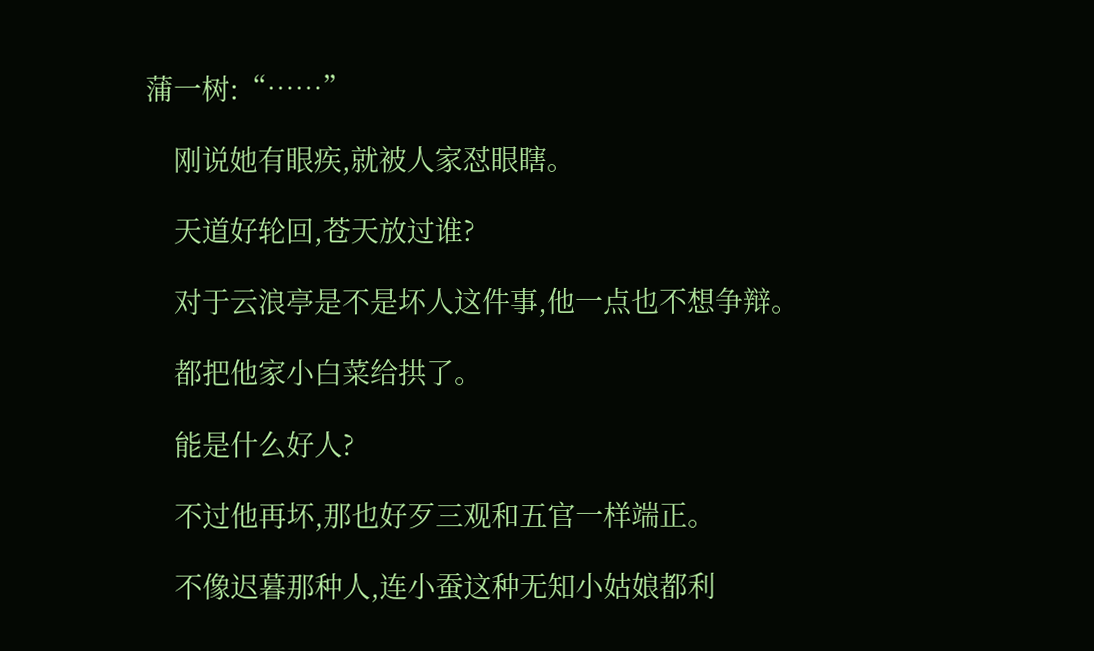蒲一树:“……”

    刚说她有眼疾,就被人家怼眼瞎。

    天道好轮回,苍天放过谁?

    对于云浪亭是不是坏人这件事,他一点也不想争辩。

    都把他家小白菜给拱了。

    能是什么好人?

    不过他再坏,那也好歹三观和五官一样端正。

    不像迟暮那种人,连小蚕这种无知小姑娘都利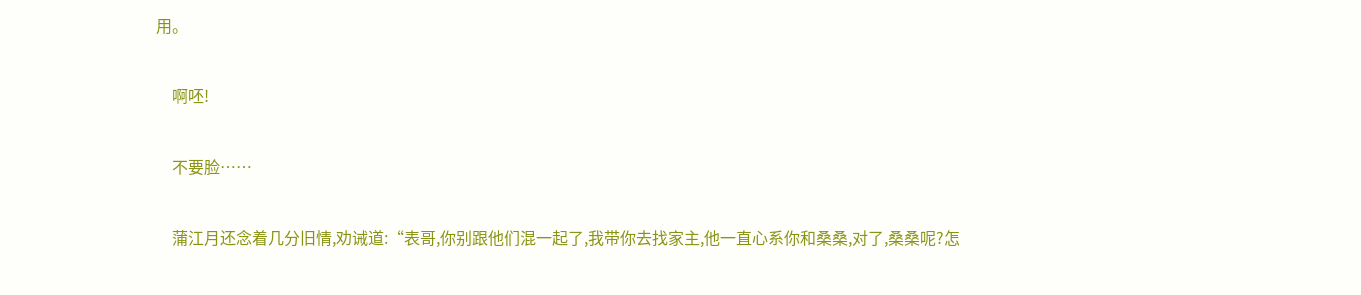用。

    啊呸!

    不要脸……

    蒲江月还念着几分旧情,劝诫道:“表哥,你别跟他们混一起了,我带你去找家主,他一直心系你和桑桑,对了,桑桑呢?怎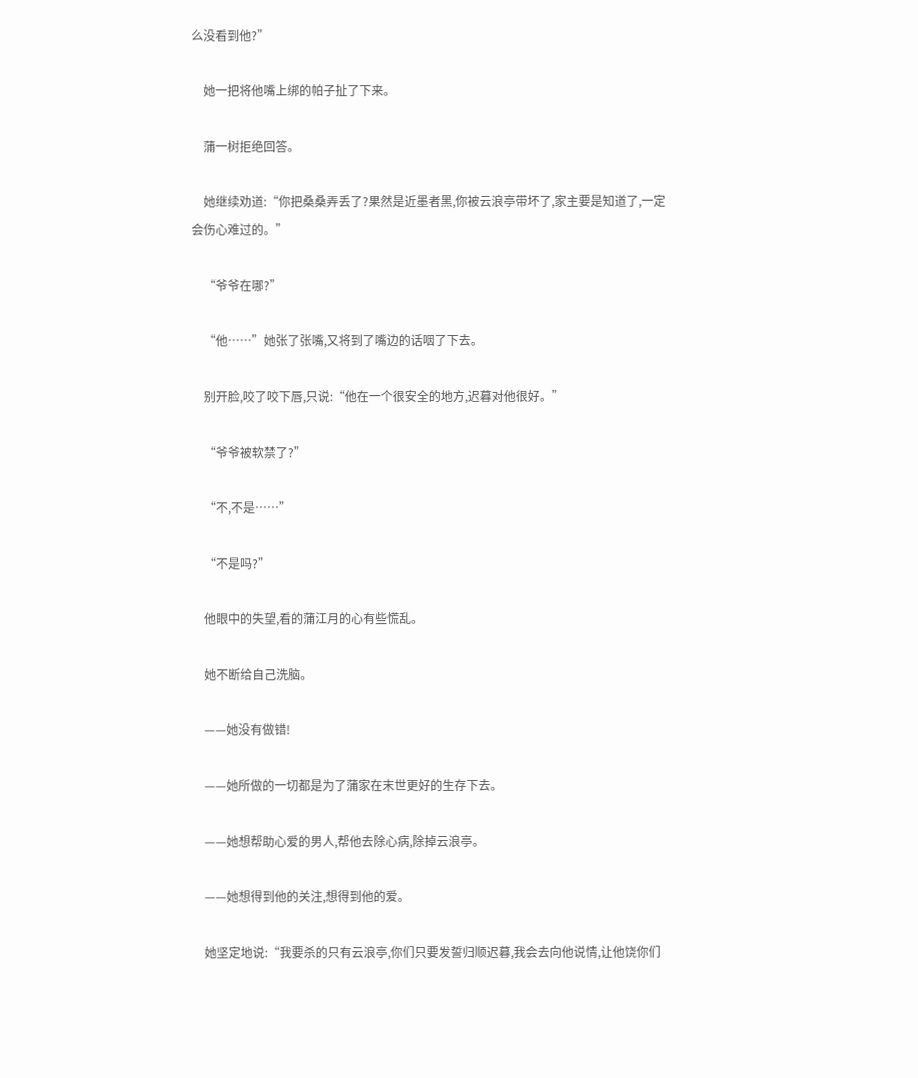么没看到他?”

    她一把将他嘴上绑的帕子扯了下来。

    蒲一树拒绝回答。

    她继续劝道:“你把桑桑弄丢了?果然是近墨者黑,你被云浪亭带坏了,家主要是知道了,一定会伤心难过的。”

    “爷爷在哪?”

    “他……”她张了张嘴,又将到了嘴边的话咽了下去。

    别开脸,咬了咬下唇,只说:“他在一个很安全的地方,迟暮对他很好。”

    “爷爷被软禁了?”

    “不,不是……”

    “不是吗?”

    他眼中的失望,看的蒲江月的心有些慌乱。

    她不断给自己洗脑。

    ——她没有做错!

    ——她所做的一切都是为了蒲家在末世更好的生存下去。

    ——她想帮助心爱的男人,帮他去除心病,除掉云浪亭。

    ——她想得到他的关注,想得到他的爱。

    她坚定地说:“我要杀的只有云浪亭,你们只要发誓归顺迟暮,我会去向他说情,让他饶你们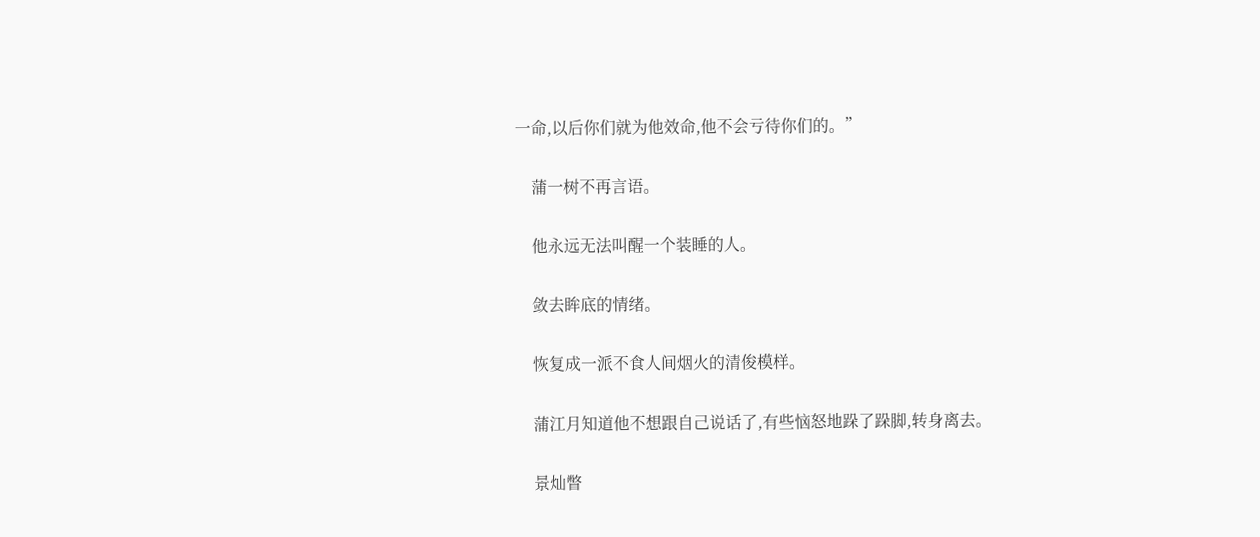一命,以后你们就为他效命,他不会亏待你们的。”

    蒲一树不再言语。

    他永远无法叫醒一个装睡的人。

    敛去眸底的情绪。

    恢复成一派不食人间烟火的清俊模样。

    蒲江月知道他不想跟自己说话了,有些恼怒地跺了跺脚,转身离去。

    景灿瞥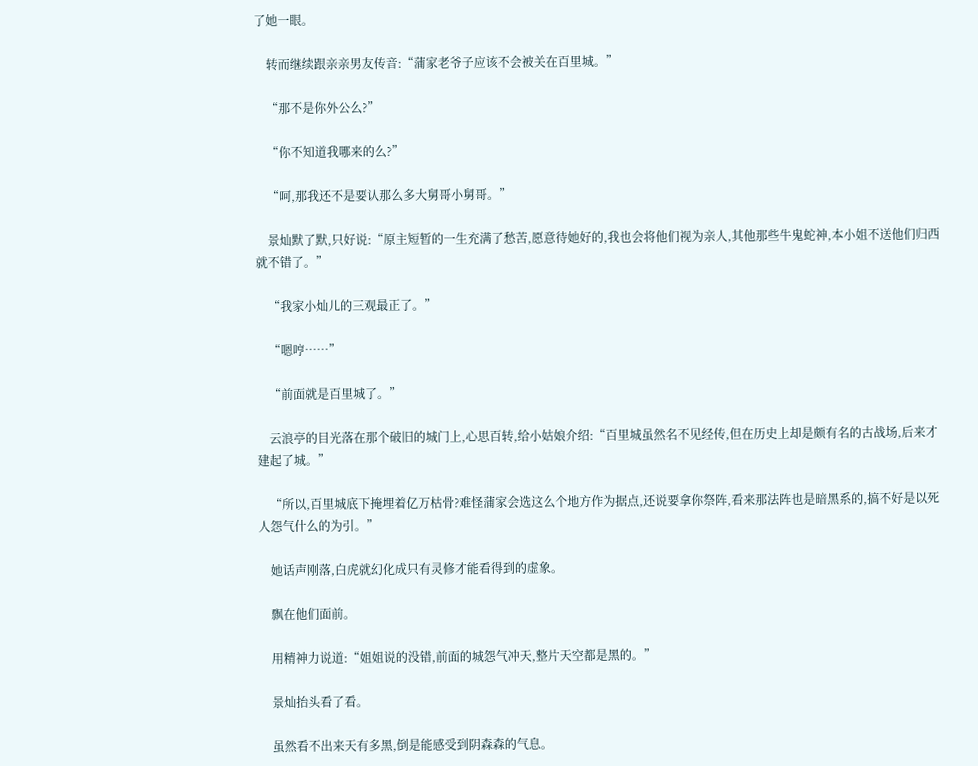了她一眼。

    转而继续跟亲亲男友传音:“蒲家老爷子应该不会被关在百里城。”

    “那不是你外公么?”

    “你不知道我哪来的么?”

    “呵,那我还不是要认那么多大舅哥小舅哥。”

    景灿默了默,只好说:“原主短暂的一生充满了愁苦,愿意待她好的,我也会将他们视为亲人,其他那些牛鬼蛇神,本小姐不送他们归西就不错了。”

    “我家小灿儿的三观最正了。”

    “嗯哼……”

    “前面就是百里城了。”

    云浪亭的目光落在那个破旧的城门上,心思百转,给小姑娘介绍:“百里城虽然名不见经传,但在历史上却是颇有名的古战场,后来才建起了城。”

    “所以,百里城底下掩埋着亿万枯骨?难怪蒲家会选这么个地方作为据点,还说要拿你祭阵,看来那法阵也是暗黑系的,搞不好是以死人怨气什么的为引。”

    她话声刚落,白虎就幻化成只有灵修才能看得到的虚象。

    飘在他们面前。

    用精神力说道:“姐姐说的没错,前面的城怨气冲天,整片天空都是黑的。”

    景灿抬头看了看。

    虽然看不出来天有多黑,倒是能感受到阴森森的气息。